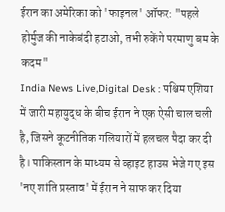ईरान का अमेरिका को 'फाइनल' ऑफर: "पहले होर्मुज की नाकेबंदी हटाओ, तभी रुकेंगे परमाणु बम के कदम"
India News Live,Digital Desk : पश्चिम एशिया में जारी महायुद्ध के बीच ईरान ने एक ऐसी चाल चली है, जिसने कूटनीतिक गलियारों में हलचल पैदा कर दी है। पाकिस्तान के माध्यम से व्हाइट हाउस भेजे गए इस 'नए शांति प्रस्ताव' में ईरान ने साफ कर दिया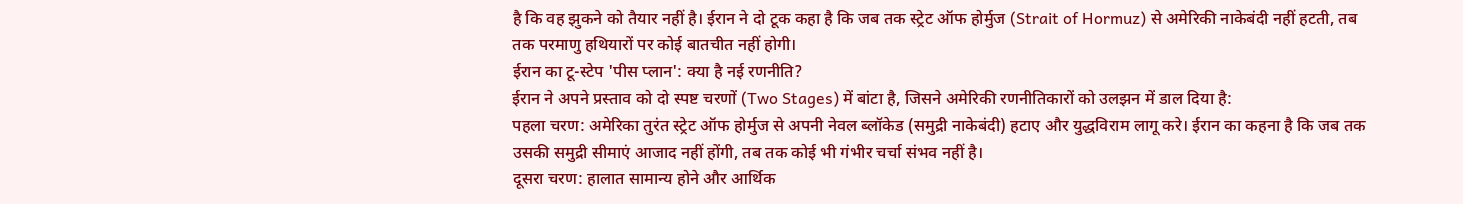है कि वह झुकने को तैयार नहीं है। ईरान ने दो टूक कहा है कि जब तक स्ट्रेट ऑफ होर्मुज (Strait of Hormuz) से अमेरिकी नाकेबंदी नहीं हटती, तब तक परमाणु हथियारों पर कोई बातचीत नहीं होगी।
ईरान का टू-स्टेप 'पीस प्लान': क्या है नई रणनीति?
ईरान ने अपने प्रस्ताव को दो स्पष्ट चरणों (Two Stages) में बांटा है, जिसने अमेरिकी रणनीतिकारों को उलझन में डाल दिया है:
पहला चरण: अमेरिका तुरंत स्ट्रेट ऑफ होर्मुज से अपनी नेवल ब्लॉकेड (समुद्री नाकेबंदी) हटाए और युद्धविराम लागू करे। ईरान का कहना है कि जब तक उसकी समुद्री सीमाएं आजाद नहीं होंगी, तब तक कोई भी गंभीर चर्चा संभव नहीं है।
दूसरा चरण: हालात सामान्य होने और आर्थिक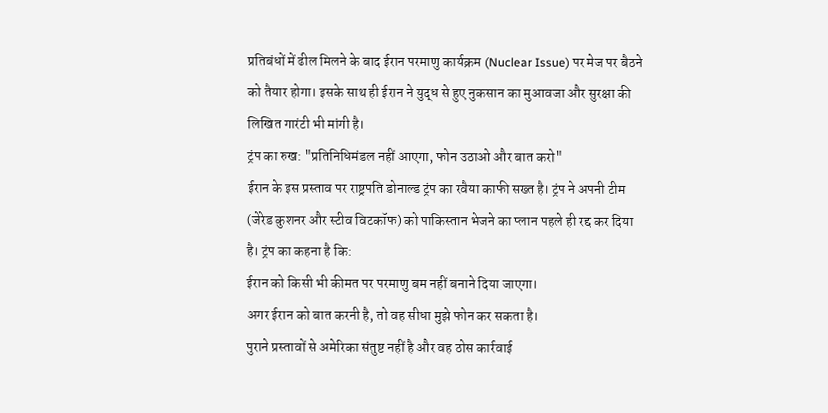प्रतिबंधों में ढील मिलने के बाद ईरान परमाणु कार्यक्रम (Nuclear Issue) पर मेज पर बैठने को तैयार होगा। इसके साथ ही ईरान ने युद्ध से हुए नुकसान का मुआवजा और सुरक्षा की लिखित गारंटी भी मांगी है।
ट्रंप का रुख: "प्रतिनिधिमंडल नहीं आएगा, फोन उठाओ और बात करो"
ईरान के इस प्रस्ताव पर राष्ट्रपति डोनाल्ड ट्रंप का रवैया काफी सख्त है। ट्रंप ने अपनी टीम (जेरेड कुशनर और स्टीव विटकॉफ) को पाकिस्तान भेजने का प्लान पहले ही रद्द कर दिया है। ट्रंप का कहना है कि:
ईरान को किसी भी कीमत पर परमाणु बम नहीं बनाने दिया जाएगा।
अगर ईरान को बात करनी है, तो वह सीधा मुझे फोन कर सकता है।
पुराने प्रस्तावों से अमेरिका संतुष्ट नहीं है और वह ठोस कार्रवाई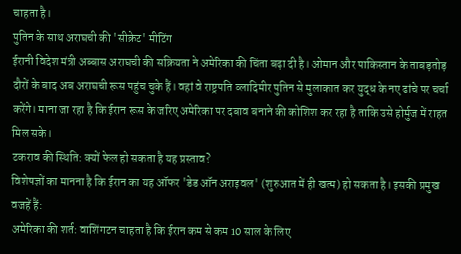चाहता है।
पुतिन के साथ अराघची की 'सीक्रेट' मीटिंग
ईरानी विदेश मंत्री अब्बास अराघची की सक्रियता ने अमेरिका की चिंता बढ़ा दी है। ओमान और पाकिस्तान के ताबड़तोड़ दौरों के बाद अब अराघची रूस पहुंच चुके हैं। वहां वे राष्ट्रपति व्लादिमीर पुतिन से मुलाकात कर युद्ध के नए ढांचे पर चर्चा करेंगे। माना जा रहा है कि ईरान रूस के जरिए अमेरिका पर दबाव बनाने की कोशिश कर रहा है ताकि उसे होर्मुज में राहत मिल सके।
टकराव की स्थिति: क्यों फेल हो सकता है यह प्रस्ताव?
विशेषज्ञों का मानना है कि ईरान का यह ऑफर 'डेड ऑन अराइवल' (शुरुआत में ही खत्म) हो सकता है। इसकी प्रमुख वजहें हैं:
अमेरिका की शर्त: वाशिंगटन चाहता है कि ईरान कम से कम 10 साल के लिए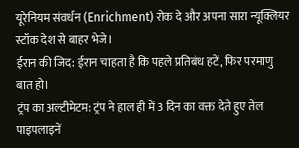यूरेनियम संवर्धन (Enrichment) रोक दे और अपना सारा न्यूक्लियर स्टॉक देश से बाहर भेजे।
ईरान की जिद: ईरान चाहता है कि पहले प्रतिबंध हटें, फिर परमाणु बात हो।
ट्रंप का अल्टीमेटम: ट्रंप ने हाल ही में 3 दिन का वक्त देते हुए तेल पाइपलाइनें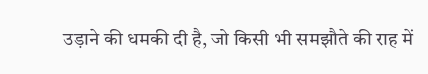उड़ाने की धमकी दी है, जो किसी भी समझौते की राह में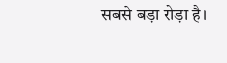सबसे बड़ा रोड़ा है।